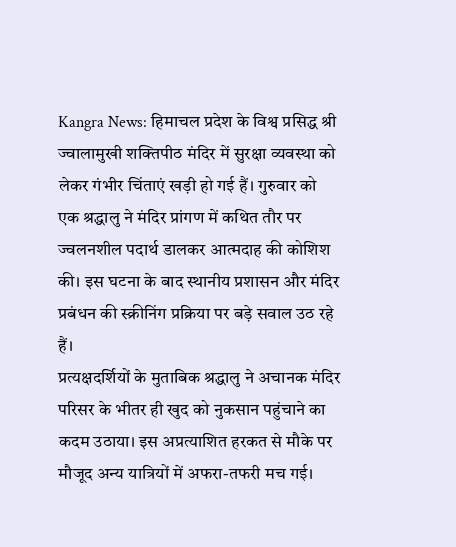Kangra News: हिमाचल प्रदेश के विश्व प्रसिद्ध श्री ज्वालामुखी शक्तिपीठ मंदिर में सुरक्षा व्यवस्था को लेकर गंभीर चिंताएं खड़ी हो गई हैं। गुरुवार को एक श्रद्धालु ने मंदिर प्रांगण में कथित तौर पर ज्वलनशील पदार्थ डालकर आत्मदाह की कोशिश की। इस घटना के बाद स्थानीय प्रशासन और मंदिर प्रबंधन की स्क्रीनिंग प्रक्रिया पर बड़े सवाल उठ रहे हैं।
प्रत्यक्षदर्शियों के मुताबिक श्रद्धालु ने अचानक मंदिर परिसर के भीतर ही खुद को नुकसान पहुंचाने का कदम उठाया। इस अप्रत्याशित हरकत से मौके पर मौजूद अन्य यात्रियों में अफरा-तफरी मच गई।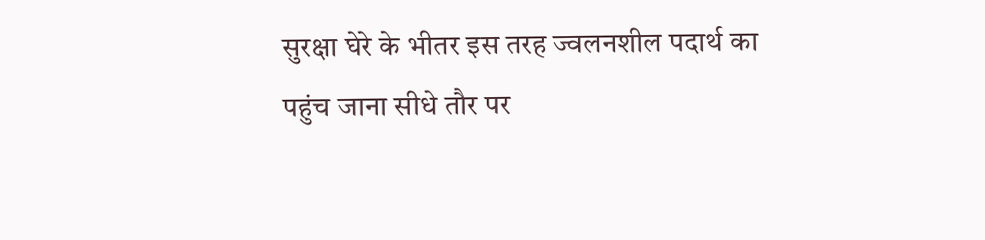सुरक्षा घेरे के भीतर इस तरह ज्वलनशील पदार्थ का पहुंच जाना सीधे तौर पर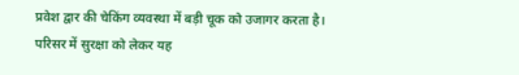प्रवेश द्वार की चेकिंग व्यवस्था में बड़ी चूक को उजागर करता है।
परिसर में सुरक्षा को लेकर यह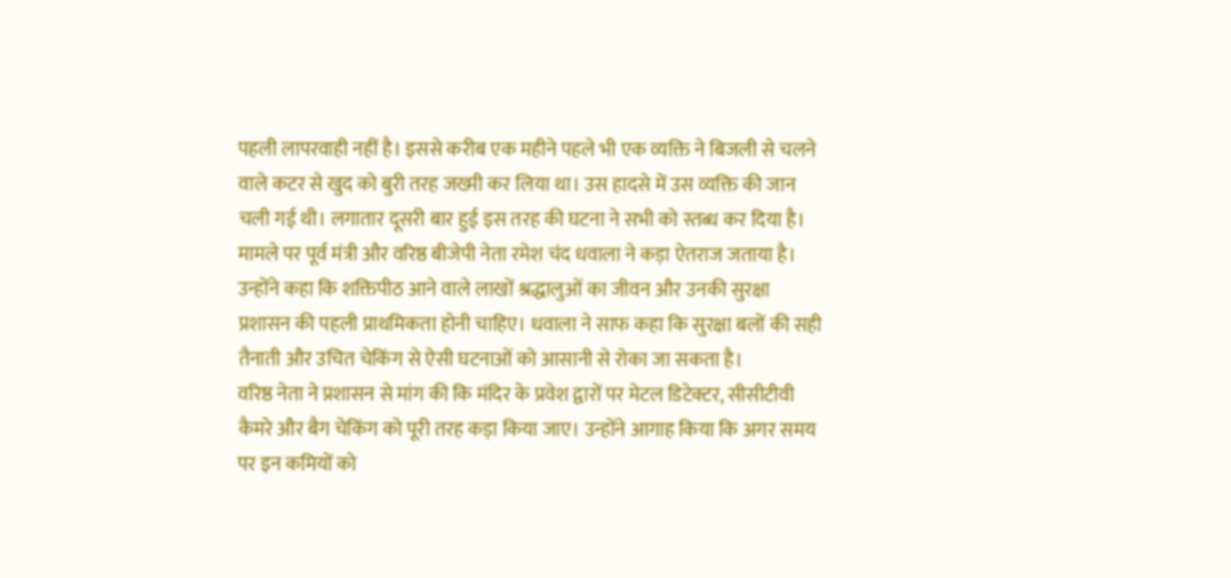पहली लापरवाही नहीं है। इससे करीब एक महीने पहले भी एक व्यक्ति ने बिजली से चलने वाले कटर से खुद को बुरी तरह जख्मी कर लिया था। उस हादसे में उस व्यक्ति की जान चली गई थी। लगातार दूसरी बार हुई इस तरह की घटना ने सभी को स्तब्ध कर दिया है।
मामले पर पूर्व मंत्री और वरिष्ठ बीजेपी नेता रमेश चंद धवाला ने कड़ा ऐतराज जताया है। उन्होंने कहा कि शक्तिपीठ आने वाले लाखों श्रद्धालुओं का जीवन और उनकी सुरक्षा प्रशासन की पहली प्राथमिकता होनी चाहिए। धवाला ने साफ कहा कि सुरक्षा बलों की सही तैनाती और उचित चेकिंग से ऐसी घटनाओं को आसानी से रोका जा सकता है।
वरिष्ठ नेता ने प्रशासन से मांग की कि मंदिर के प्रवेश द्वारों पर मेटल डिटेक्टर, सीसीटीवी कैमरे और बैग चेकिंग को पूरी तरह कड़ा किया जाए। उन्होंने आगाह किया कि अगर समय पर इन कमियों को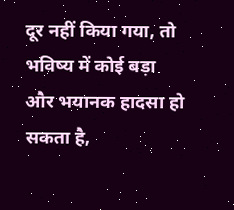दूर नहीं किया गया, तो भविष्य में कोई बड़ा और भयानक हादसा हो सकता है,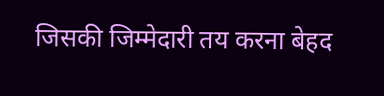जिसकी जिम्मेदारी तय करना बेहद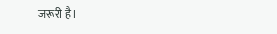जरूरी है।